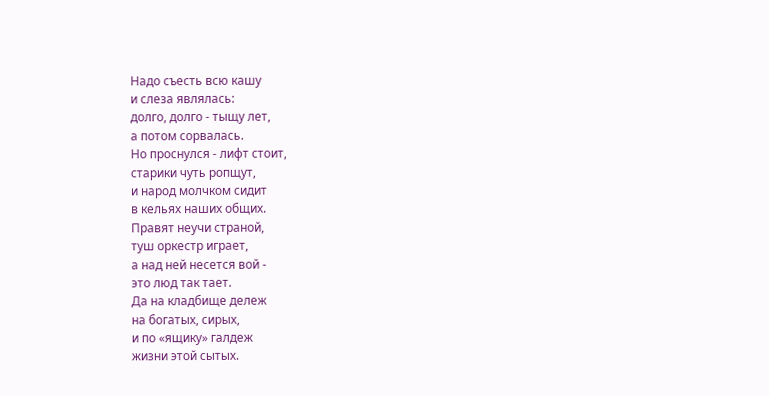Надо съесть всю кашу
и слеза являлась:
долго, долго - тыщу лет,
а потом сорвалась.
Но проснулся - лифт стоит,
старики чуть ропщут,
и народ молчком сидит
в кельях наших общих.
Правят неучи страной,
туш оркестр играет,
а над ней несется вой -
это люд так тает.
Да на кладбище дележ
на богатых, сирых,
и по «ящику» галдеж
жизни этой сытых.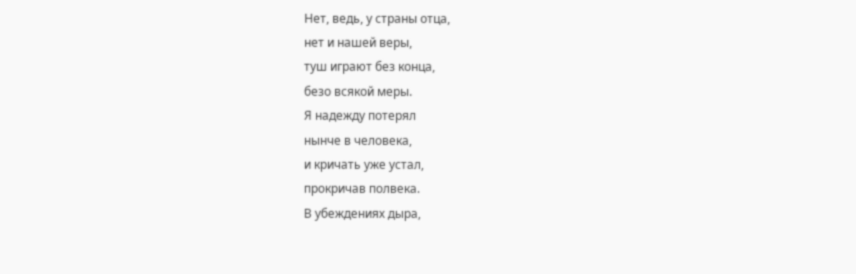Нет, ведь, у страны отца,
нет и нашей веры,
туш играют без конца,
безо всякой меры.
Я надежду потерял
нынче в человека,
и кричать уже устал,
прокричав полвека.
В убеждениях дыра,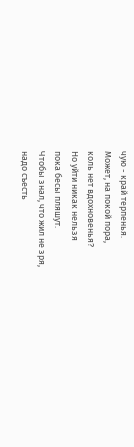чую - край терпенья.
Может, на покой пора,
коль нет вдохновенья?
Но уйти никак нельзя
пока бесы пляшут.
Чтобы знал, что жил не зря,
надо съесть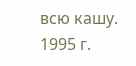всю кашу.
1995 г.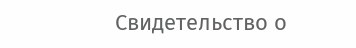Свидетельство о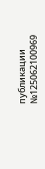публикации №125062100969